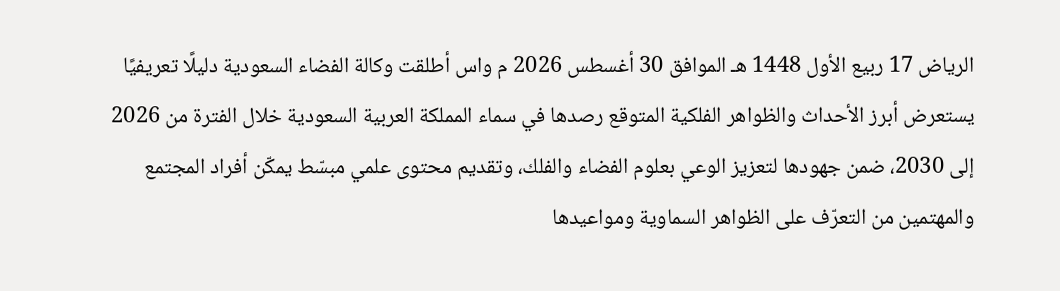الرياض 17 ربيع الأول 1448 هـ الموافق 30 أغسطس 2026 م واس أطلقت وكالة الفضاء السعودية دليلًا تعريفيًا يستعرض أبرز الأحداث والظواهر الفلكية المتوقع رصدها في سماء المملكة العربية السعودية خلال الفترة من 2026 إلى 2030، ضمن جهودها لتعزيز الوعي بعلوم الفضاء والفلك، وتقديم محتوى علمي مبسّط يمكّن أفراد المجتمع والمهتمين من التعرّف على الظواهر السماوية ومواعيدها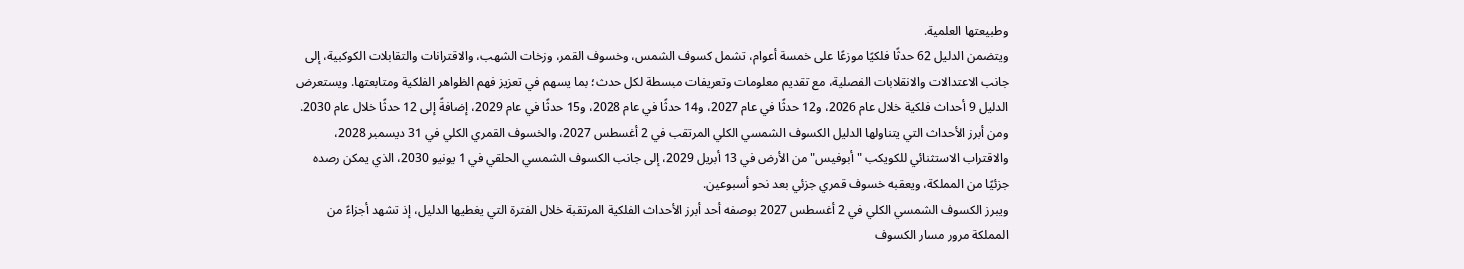وطبيعتها العلمية.
ويتضمن الدليل 62 حدثًا فلكيًا موزعًا على خمسة أعوام، تشمل كسوف الشمس، وخسوف القمر، وزخات الشهب، والاقترانات والتقابلات الكوكبية، إلى جانب الاعتدالات والانقلابات الفصلية، مع تقديم معلومات وتعريفات مبسطة لكل حدث؛ بما يسهم في تعزيز فهم الظواهر الفلكية ومتابعتها. ويستعرض الدليل 9 أحداث فلكية خلال عام 2026، و12 حدثًا في عام 2027، و14 حدثًا في عام 2028، و15 حدثًا في عام 2029، إضافةً إلى 12 حدثًا خلال عام 2030.
ومن أبرز الأحداث التي يتناولها الدليل الكسوف الشمسي الكلي المرتقب في 2 أغسطس 2027، والخسوف القمري الكلي في 31 ديسمبر 2028، والاقتراب الاستثنائي للكويكب "أبوفيس" من الأرض في 13 أبريل 2029، إلى جانب الكسوف الشمسي الحلقي في 1 يونيو 2030، الذي يمكن رصده جزئيًا من المملكة، ويعقبه خسوف قمري جزئي بعد نحو أسبوعين.
ويبرز الكسوف الشمسي الكلي في 2 أغسطس 2027 بوصفه أحد أبرز الأحداث الفلكية المرتقبة خلال الفترة التي يغطيها الدليل، إذ تشهد أجزاءً من المملكة مرور مسار الكسوف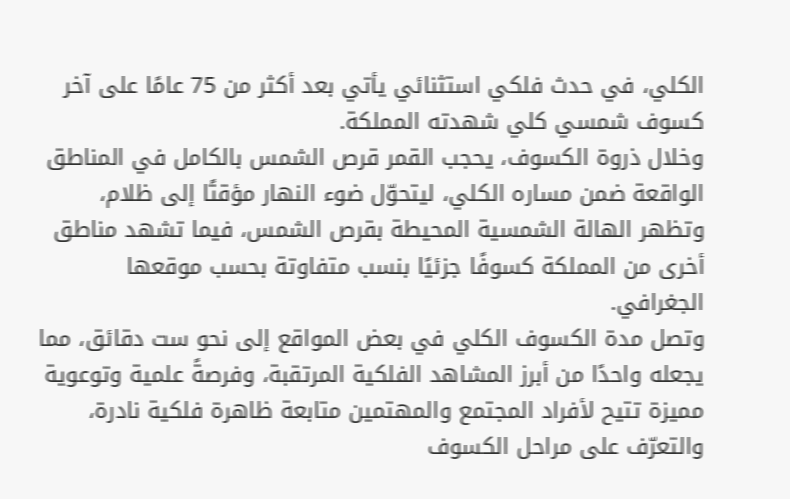الكلي، في حدث فلكي استثنائي يأتي بعد أكثر من 75 عامًا على آخر كسوف شمسي كلي شهدته المملكة.
وخلال ذروة الكسوف، يحجب القمر قرص الشمس بالكامل في المناطق الواقعة ضمن مساره الكلي، ليتحوّل ضوء النهار مؤقتًا إلى ظلام، وتظهر الهالة الشمسية المحيطة بقرص الشمس، فيما تشهد مناطق أخرى من المملكة كسوفًا جزئيًا بنسب متفاوتة بحسب موقعها الجغرافي.
وتصل مدة الكسوف الكلي في بعض المواقع إلى نحو ست دقائق، مما يجعله واحدًا من أبرز المشاهد الفلكية المرتقبة، وفرصةً علمية وتوعوية مميزة تتيح لأفراد المجتمع والمهتمين متابعة ظاهرة فلكية نادرة، والتعرّف على مراحل الكسوف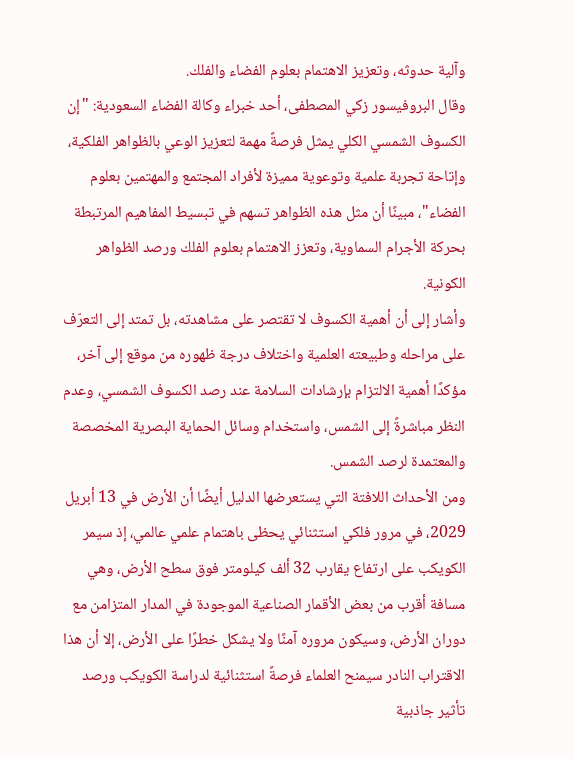وآلية حدوثه، وتعزيز الاهتمام بعلوم الفضاء والفلك.
وقال البروفيسور زكي المصطفى، أحد خبراء وكالة الفضاء السعودية: "إن الكسوف الشمسي الكلي يمثل فرصةً مهمة لتعزيز الوعي بالظواهر الفلكية، وإتاحة تجربة علمية وتوعوية مميزة لأفراد المجتمع والمهتمين بعلوم الفضاء"، مبينًا أن مثل هذه الظواهر تسهم في تبسيط المفاهيم المرتبطة بحركة الأجرام السماوية، وتعزز الاهتمام بعلوم الفلك ورصد الظواهر الكونية.
وأشار إلى أن أهمية الكسوف لا تقتصر على مشاهدته، بل تمتد إلى التعرّف على مراحله وطبيعته العلمية واختلاف درجة ظهوره من موقع إلى آخر، مؤكدًا أهمية الالتزام بإرشادات السلامة عند رصد الكسوف الشمسي، وعدم النظر مباشرةً إلى الشمس، واستخدام وسائل الحماية البصرية المخصصة والمعتمدة لرصد الشمس.
ومن الأحداث اللافتة التي يستعرضها الدليل أيضًا أن الأرض في 13 أبريل 2029، في مرور فلكي استثنائي يحظى باهتمام علمي عالمي، إذ سيمر الكويكب على ارتفاع يقارب 32 ألف كيلومتر فوق سطح الأرض، وهي مسافة أقرب من بعض الأقمار الصناعية الموجودة في المدار المتزامن مع دوران الأرض، وسيكون مروره آمنًا ولا يشكل خطرًا على الأرض، إلا أن هذا الاقتراب النادر سيمنح العلماء فرصةً استثنائية لدراسة الكويكب ورصد تأثير جاذبية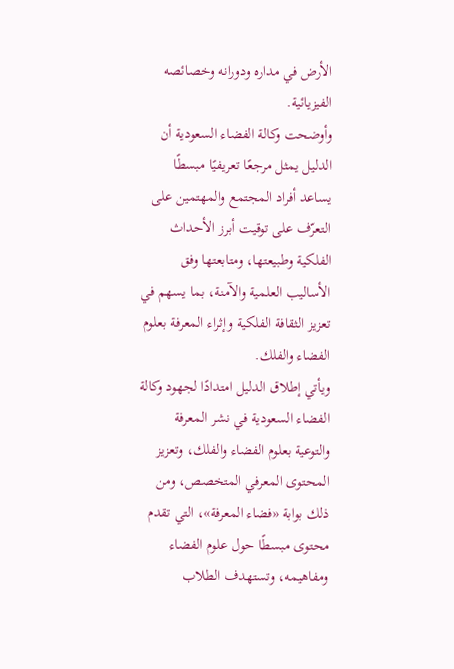الأرض في مداره ودورانه وخصائصه الفيزيائية.
وأوضحت وكالة الفضاء السعودية أن الدليل يمثل مرجعًا تعريفيًا مبسطًا يساعد أفراد المجتمع والمهتمين على التعرّف على توقيت أبرز الأحداث الفلكية وطبيعتها، ومتابعتها وفق الأساليب العلمية والآمنة، بما يسهم في تعزيز الثقافة الفلكية وإثراء المعرفة بعلوم الفضاء والفلك.
ويأتي إطلاق الدليل امتدادًا لجهود وكالة الفضاء السعودية في نشر المعرفة والتوعية بعلوم الفضاء والفلك، وتعزيز المحتوى المعرفي المتخصص، ومن ذلك بوابة «فضاء المعرفة»، التي تقدم محتوى مبسطًا حول علوم الفضاء ومفاهيمه، وتستهدف الطلاب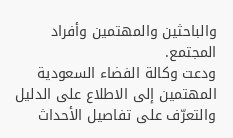والباحثين والمهتمين وأفراد المجتمع.
ودعت وكالة الفضاء السعودية المهتمين إلى الاطلاع على الدليل والتعرّف على تفاصيل الأحداث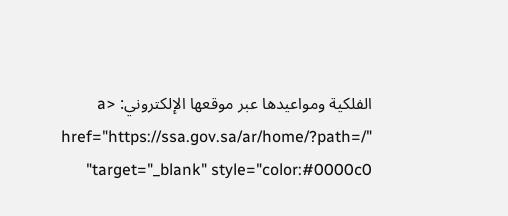الفلكية ومواعيدها عبر موقعها الإلكتروني: <a href="https://ssa.gov.sa/ar/home/?path=/" target="_blank" style="color:#0000c0"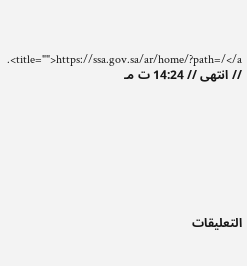title="">https://ssa.gov.sa/ar/home/?path=/</a>. // انتهى // 14:24 ت مـ








التعليقات